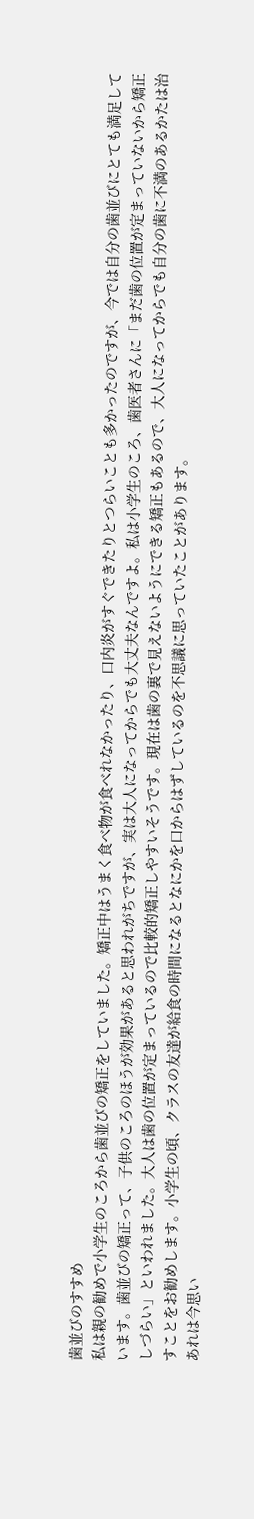歯並びのすすめ
私は親の勧めで小学生のころから歯並びの矯正をしていました。矯正中はうまく食べ物が食べれなかったり、口内炎がすぐできたりとつらいことも多かったのですが、今では自分の歯並びにとても満足しています。歯並びの矯正って、子供のころのほうが効果があると思われがちですが、実は大人になってからでも大丈夫なんですよ。私は小学生のころ、歯医者さんに「まだ歯の位置が定まっていないから矯正しづらい」といわれました。大人は歯の位置が定まっているので比較的矯正しやすいそうです。現在は歯の裏で見えないようにできる矯正もあるので、大人になってからでも自分の歯に不満のあるかたは治すことをお勧めします。小学生の頃、クラスの友達が給食の時間になるとなにかを口からはずしているのを不思議に思っていたことがあります。
あれは今思い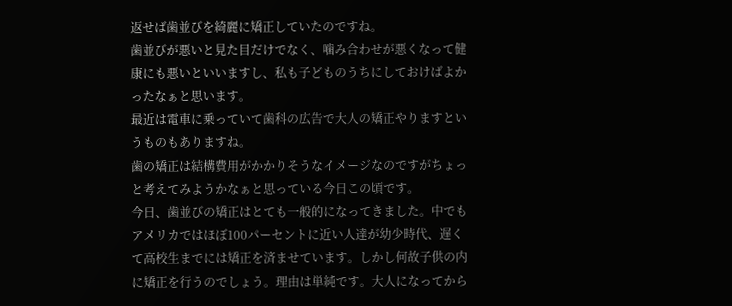返せば歯並びを綺麗に矯正していたのですね。
歯並びが悪いと見た目だけでなく、噛み合わせが悪くなって健康にも悪いといいますし、私も子どものうちにしておけばよかったなぁと思います。
最近は電車に乗っていて歯科の広告で大人の矯正やりますというものもありますね。
歯の矯正は結構費用がかかりそうなイメージなのですがちょっと考えてみようかなぁと思っている今日この頃です。
今日、歯並びの矯正はとても一般的になってきました。中でもアメリカではほぼ100パーセントに近い人達が幼少時代、遅くて高校生までには矯正を済ませています。しかし何故子供の内に矯正を行うのでしょう。理由は単純です。大人になってから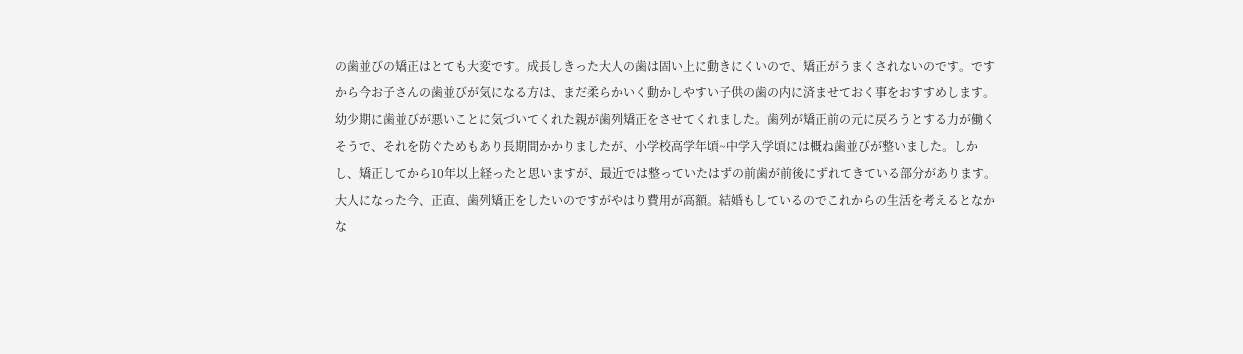の歯並びの矯正はとても大変です。成長しきった大人の歯は固い上に動きにくいので、矯正がうまくされないのです。ですから今お子さんの歯並びが気になる方は、まだ柔らかいく動かしやすい子供の歯の内に済ませておく事をおすすめします。幼少期に歯並びが悪いことに気づいてくれた親が歯列矯正をさせてくれました。歯列が矯正前の元に戻ろうとする力が働くそうで、それを防ぐためもあり長期間かかりましたが、小学校高学年頃~中学入学頃には概ね歯並びが整いました。しかし、矯正してから10年以上経ったと思いますが、最近では整っていたはずの前歯が前後にずれてきている部分があります。大人になった今、正直、歯列矯正をしたいのですがやはり費用が高額。結婚もしているのでこれからの生活を考えるとなかな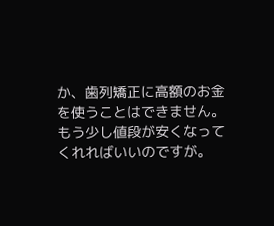か、歯列矯正に高額のお金を使うことはできません。もう少し値段が安くなってくれればいいのですが。